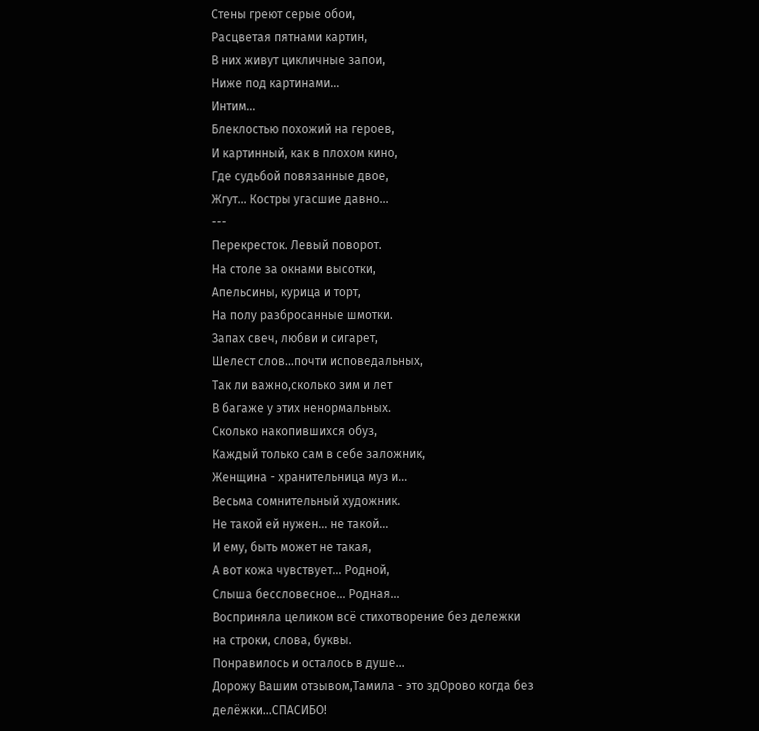Стены греют серые обои,
Расцветая пятнами картин,
В них живут цикличные запои,
Ниже под картинами...
Интим...
Блеклостью похожий на героев,
И картинный, как в плохом кино,
Где судьбой повязанные двое,
Жгут... Костры угасшие давно...
---
Перекресток. Левый поворот.
На столе за окнами высотки,
Апельсины, курица и торт,
На полу разбросанные шмотки.
Запах свеч, любви и сигарет,
Шелест слов...почти исповедальных,
Так ли важно,сколько зим и лет
В багаже у этих ненормальных.
Сколько накопившихся обуз,
Каждый только сам в себе заложник,
Женщина - хранительница муз и...
Весьма сомнительный художник.
Не такой ей нужен... не такой...
И ему, быть может не такая,
А вот кожа чувствует... Родной,
Слыша бессловесное... Родная...
Восприняла целиком всё стихотворение без дележки на строки, слова, буквы.
Понравилось и осталось в душе...
Дорожу Вашим отзывом,Тамила - это здОрово когда без делёжки...СПАСИБО!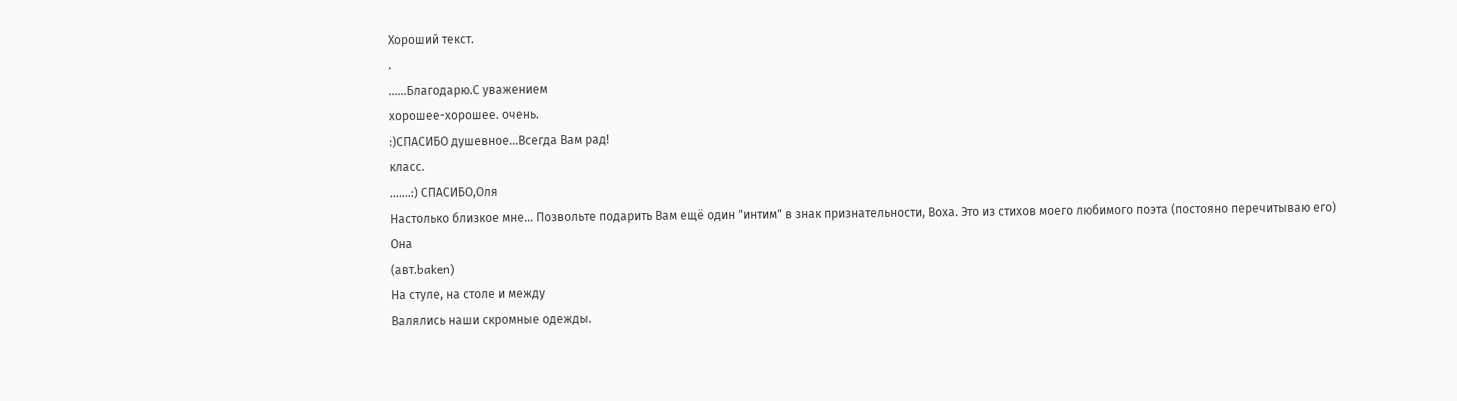Хороший текст.
.
......Благодарю.С уважением
хорошее-хорошее. очень.
:)СПАСИБО душевное...Всегда Вам рад!
класс.
.......:) СПАСИБО,Оля
Настолько близкое мне... Позвольте подарить Вам ещё один "интим" в знак признательности, Воха. Это из стихов моего любимого поэта (постояно перечитываю его)
Она
(авт.baken)
На стуле, на столе и между
Валялись наши скромные одежды.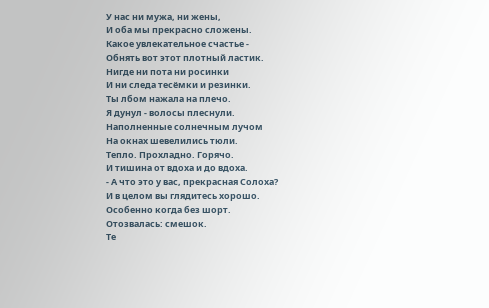У нас ни мужа, ни жены,
И оба мы прекрасно сложены.
Какое увлекательное счастье -
Обнять вот этот плотный ластик.
Нигде ни пота ни росинки
И ни следа тесёмки и резинки.
Ты лбом нажала на плечо.
Я дунул - волосы плеснули.
Наполненные солнечным лучом
На окнах шевелились тюли.
Тепло. Прохладно. Горячо.
И тишина от вдоха и до вдоха.
- А что это у вас, прекрасная Солоха?
И в целом вы глядитесь хорошо.
Особенно когда без шорт.
Отозвалась: смешок.
Те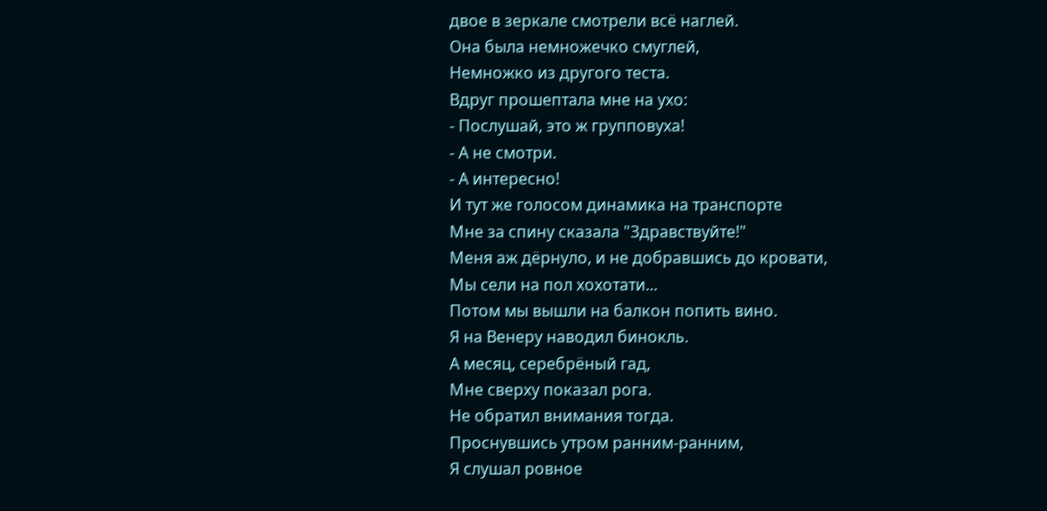двое в зеркале смотрели всё наглей.
Она была немножечко смуглей,
Немножко из другого теста.
Вдруг прошептала мне на ухо:
- Послушай, это ж групповуха!
- А не смотри.
- А интересно!
И тут же голосом динамика на транспорте
Мне за спину сказала "Здравствуйте!"
Меня аж дёрнуло, и не добравшись до кровати,
Мы сели на пол хохотати...
Потом мы вышли на балкон попить вино.
Я на Венеру наводил бинокль.
А месяц, серебрёный гад,
Мне сверху показал рога.
Не обратил внимания тогда.
Проснувшись утром ранним-ранним,
Я слушал ровное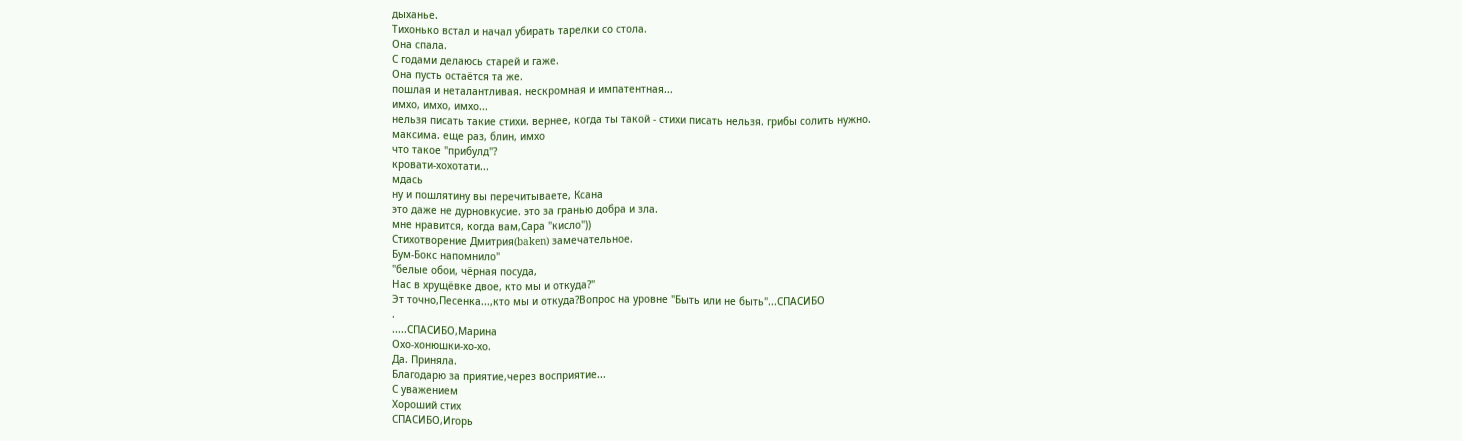дыханье.
Тихонько встал и начал убирать тарелки со стола.
Она спала.
С годами делаюсь старей и гаже.
Она пусть остаётся та же.
пошлая и неталантливая. нескромная и импатентная...
имхо, имхо, имхо...
нельзя писать такие стихи. вернее, когда ты такой - стихи писать нельзя. грибы солить нужно.
максима. еще раз, блин, имхо
что такое "прибулд"?
кровати-хохотати...
мдась
ну и пошлятину вы перечитываете, Ксана
это даже не дурновкусие. это за гранью добра и зла.
мне нравится, когда вам,Сара "кисло"))
Стихотворение Дмитрия(baken) замечательное.
Бум-Бокс напомнило"
"белые обои, чёрная посуда,
Нас в хрущёвке двое, кто мы и откуда?"
Эт точно,Песенка...,кто мы и откуда?Вопрос на уровне "Быть или не быть"...СПАСИБО
.
.....СПАСИБО,Марина
Охо-хонюшки-хо-хо.
Да. Приняла.
Благодарю за приятие,через восприятие...
С уважением
Хороший стих
СПАСИБО,Игорь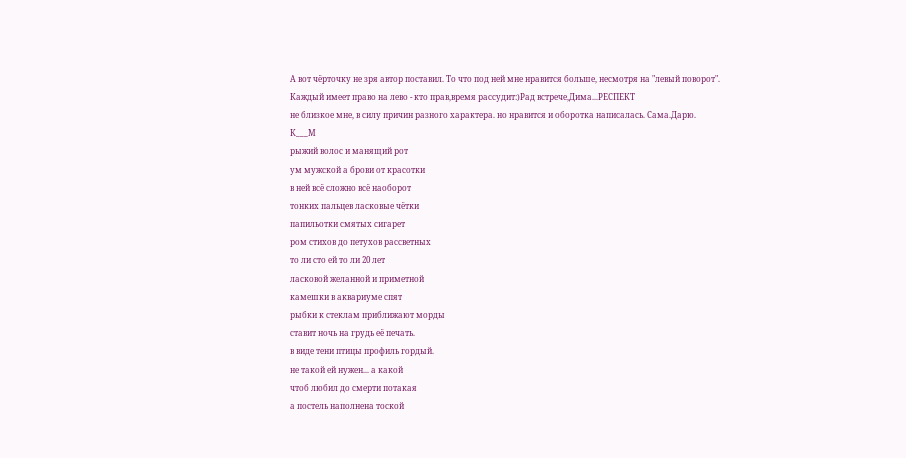А вот чёрточку не зря автор поставил. То что под ней мне нравится больше, несмотря на "левый поворот".
Каждый имеет право на лево - кто прав,время рассудит:)Рад встрече,Дима...РЕСПЕКТ
не близкое мне, в силу причин разного характера. но нравится и оборотка написалась. Сама.Дарю.
К___М
рыжий волос и манящий рот
ум мужской а брови от красотки
в ней всё сложно всё наоборот
тонких пальцев ласковые чётки
папильотки смятых сигарет
ром стихов до петухов рассветных
то ли сто ей то ли 20 лет
ласковой желанной и приметной
камешки в аквариуме спят
рыбки к стеклам приближают морды
ставит ночь на грудь её печать.
в виде тени птицы профиль гордый.
не такой ей нужен... а какой
чтоб любил до смерти потакая
а постель наполнена тоской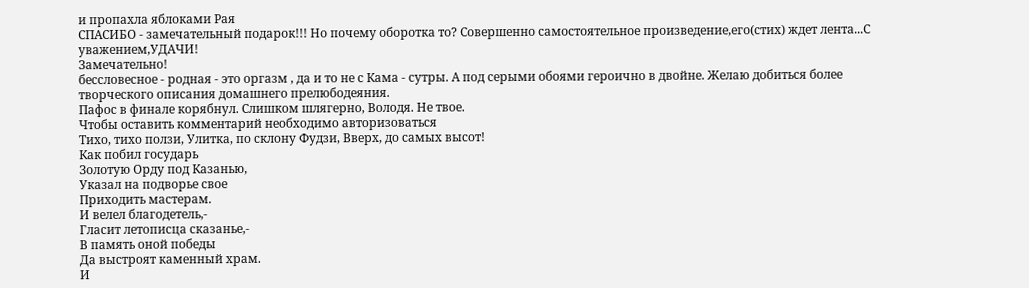и пропахла яблоками Рая
СПАСИБО - замечательный подарок!!! Но почему оборотка то? Совершенно самостоятельное произведение,его(стих) ждет лента...С уважением,УДАЧИ!
Замечательно!
бессловесное - родная - это оргазм , да и то не с Кама - сутры. А под серыми обоями героично в двойне. Желаю добиться более творческого описания домашнего прелюбодеяния.
Пафос в финале корябнул. Слишком шлягерно, Володя. Не твое.
Чтобы оставить комментарий необходимо авторизоваться
Тихо, тихо ползи, Улитка, по склону Фудзи, Вверх, до самых высот!
Как побил государь
Золотую Орду под Казанью,
Указал на подворье свое
Приходить мастерам.
И велел благодетель,-
Гласит летописца сказанье,-
В память оной победы
Да выстроят каменный храм.
И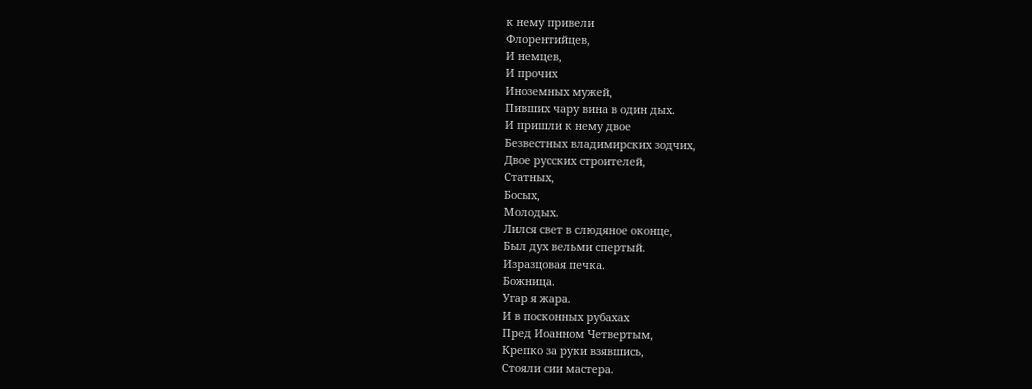к нему привели
Флорентийцев,
И немцев,
И прочих
Иноземных мужей,
Пивших чару вина в один дых.
И пришли к нему двое
Безвестных владимирских зодчих,
Двое русских строителей,
Статных,
Босых,
Молодых.
Лился свет в слюдяное оконце,
Был дух вельми спертый.
Изразцовая печка.
Божница.
Угар я жара.
И в посконных рубахах
Пред Иоанном Четвертым,
Крепко за руки взявшись,
Стояли сии мастера.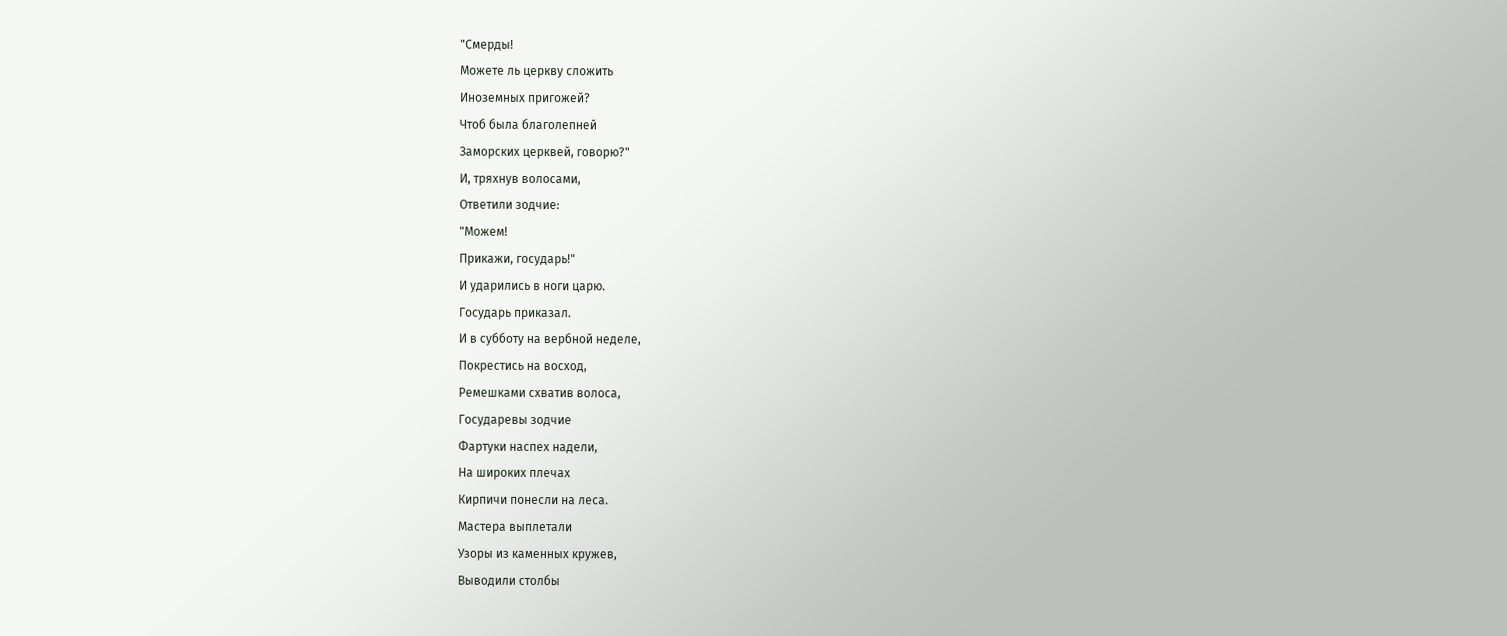"Смерды!
Можете ль церкву сложить
Иноземных пригожей?
Чтоб была благолепней
Заморских церквей, говорю?"
И, тряхнув волосами,
Ответили зодчие:
"Можем!
Прикажи, государь!"
И ударились в ноги царю.
Государь приказал.
И в субботу на вербной неделе,
Покрестись на восход,
Ремешками схватив волоса,
Государевы зодчие
Фартуки наспех надели,
На широких плечах
Кирпичи понесли на леса.
Мастера выплетали
Узоры из каменных кружев,
Выводили столбы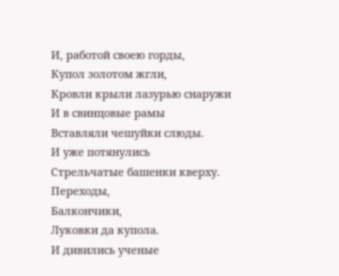И, работой своею горды,
Купол золотом жгли,
Кровли крыли лазурью снаружи
И в свинцовые рамы
Вставляли чешуйки слюды.
И уже потянулись
Стрельчатые башенки кверху.
Переходы,
Балкончики,
Луковки да купола.
И дивились ученые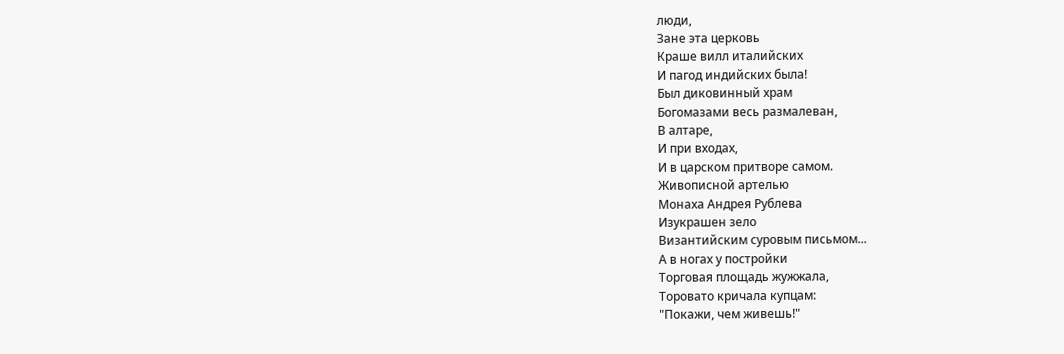люди,
Зане эта церковь
Краше вилл италийских
И пагод индийских была!
Был диковинный храм
Богомазами весь размалеван,
В алтаре,
И при входах,
И в царском притворе самом.
Живописной артелью
Монаха Андрея Рублева
Изукрашен зело
Византийским суровым письмом...
А в ногах у постройки
Торговая площадь жужжала,
Торовато кричала купцам:
"Покажи, чем живешь!"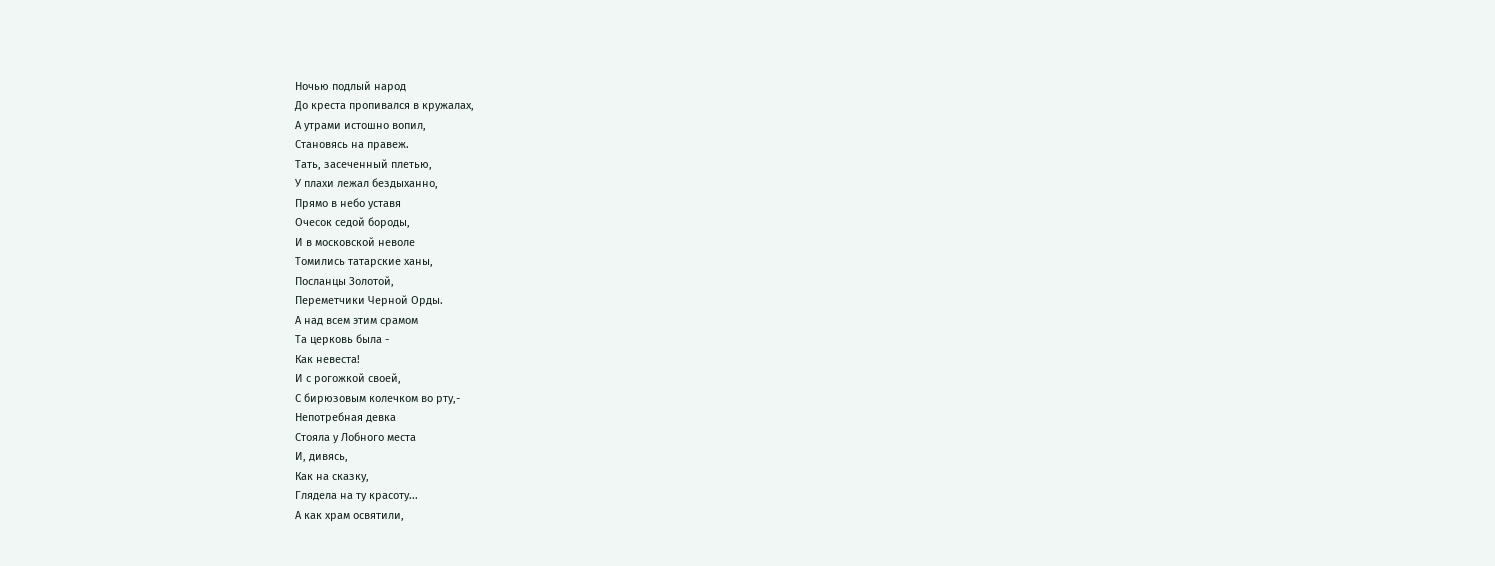Ночью подлый народ
До креста пропивался в кружалах,
А утрами истошно вопил,
Становясь на правеж.
Тать, засеченный плетью,
У плахи лежал бездыханно,
Прямо в небо уставя
Очесок седой бороды,
И в московской неволе
Томились татарские ханы,
Посланцы Золотой,
Переметчики Черной Орды.
А над всем этим срамом
Та церковь была -
Как невеста!
И с рогожкой своей,
С бирюзовым колечком во рту,-
Непотребная девка
Стояла у Лобного места
И, дивясь,
Как на сказку,
Глядела на ту красоту...
А как храм освятили,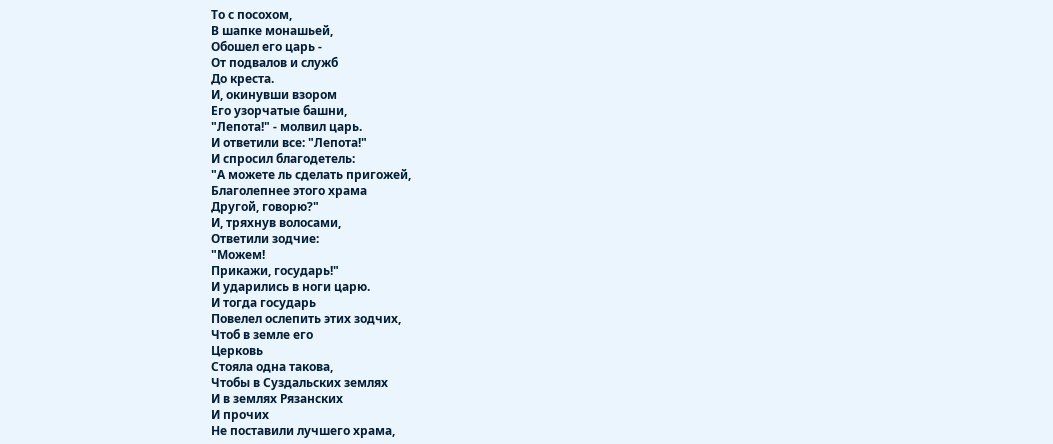То с посохом,
В шапке монашьей,
Обошел его царь -
От подвалов и служб
До креста.
И, окинувши взором
Его узорчатые башни,
"Лепота!" - молвил царь.
И ответили все: "Лепота!"
И спросил благодетель:
"А можете ль сделать пригожей,
Благолепнее этого храма
Другой, говорю?"
И, тряхнув волосами,
Ответили зодчие:
"Можем!
Прикажи, государь!"
И ударились в ноги царю.
И тогда государь
Повелел ослепить этих зодчих,
Чтоб в земле его
Церковь
Стояла одна такова,
Чтобы в Суздальских землях
И в землях Рязанских
И прочих
Не поставили лучшего храма,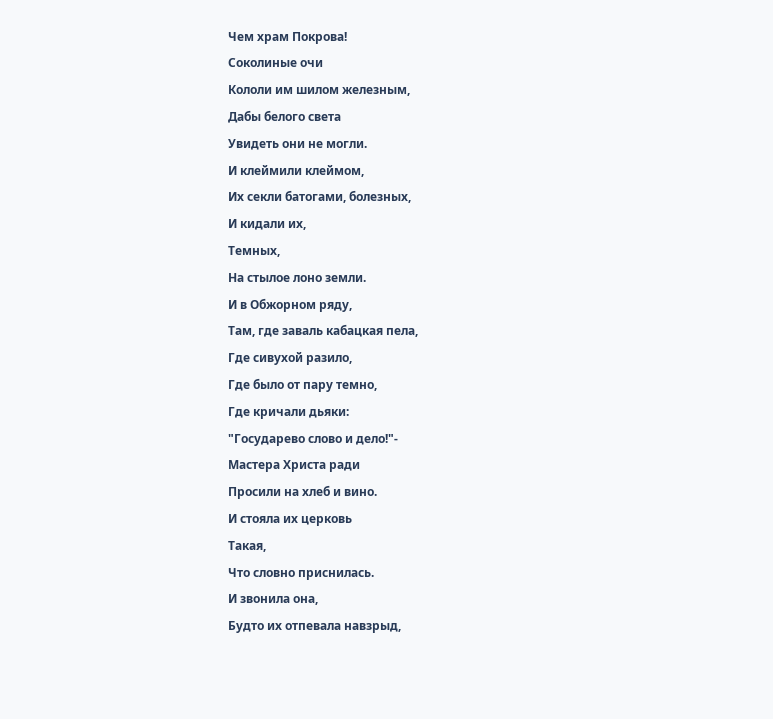Чем храм Покрова!
Соколиные очи
Кололи им шилом железным,
Дабы белого света
Увидеть они не могли.
И клеймили клеймом,
Их секли батогами, болезных,
И кидали их,
Темных,
На стылое лоно земли.
И в Обжорном ряду,
Там, где заваль кабацкая пела,
Где сивухой разило,
Где было от пару темно,
Где кричали дьяки:
"Государево слово и дело!"-
Мастера Христа ради
Просили на хлеб и вино.
И стояла их церковь
Такая,
Что словно приснилась.
И звонила она,
Будто их отпевала навзрыд,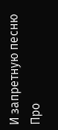И запретную песню
Про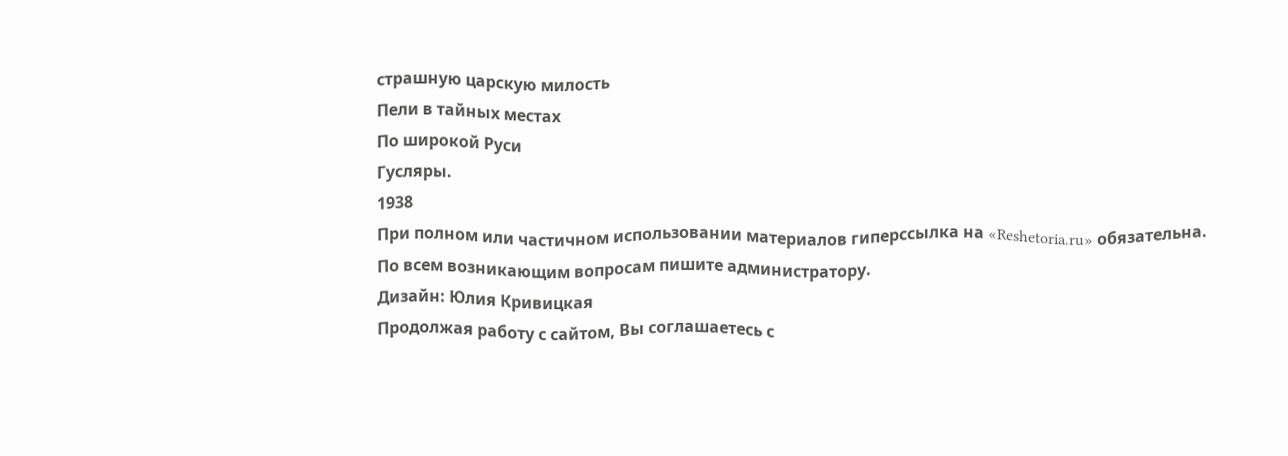страшную царскую милость
Пели в тайных местах
По широкой Руси
Гусляры.
1938
При полном или частичном использовании материалов гиперссылка на «Reshetoria.ru» обязательна. По всем возникающим вопросам пишите администратору.
Дизайн: Юлия Кривицкая
Продолжая работу с сайтом, Вы соглашаетесь с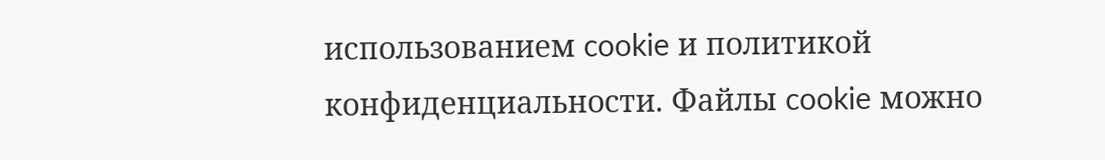использованием cookie и политикой конфиденциальности. Файлы cookie можно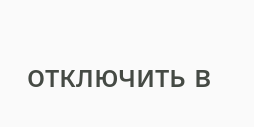отключить в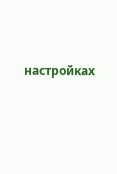настройках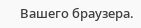Вашего браузера.